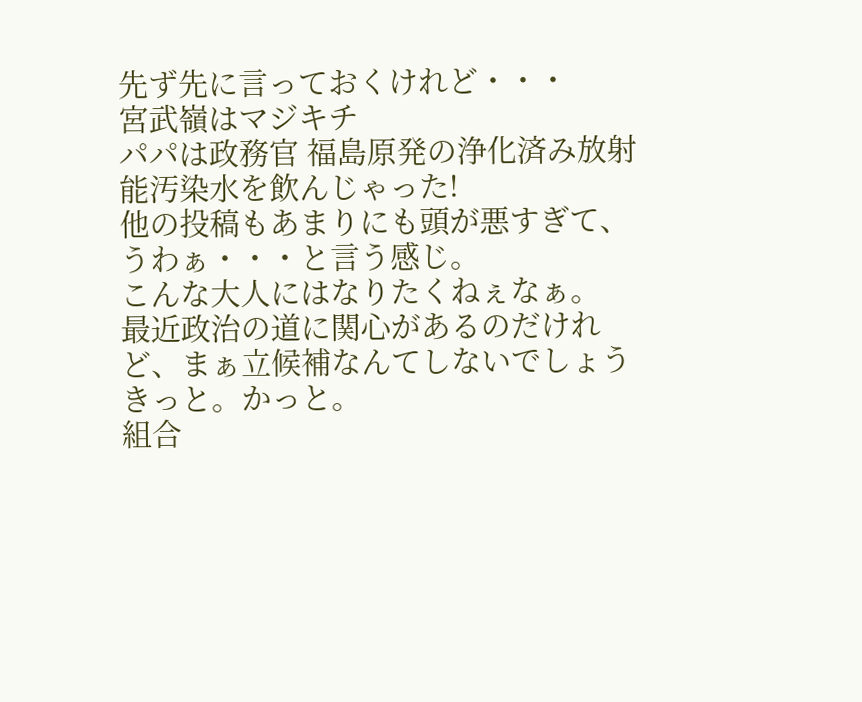先ず先に言っておくけれど・・・
宮武嶺はマジキチ
パパは政務官 福島原発の浄化済み放射能汚染水を飲んじゃった!
他の投稿もあまりにも頭が悪すぎて、うわぁ・・・と言う感じ。
こんな大人にはなりたくねぇなぁ。
最近政治の道に関心があるのだけれど、まぁ立候補なんてしないでしょうきっと。かっと。
組合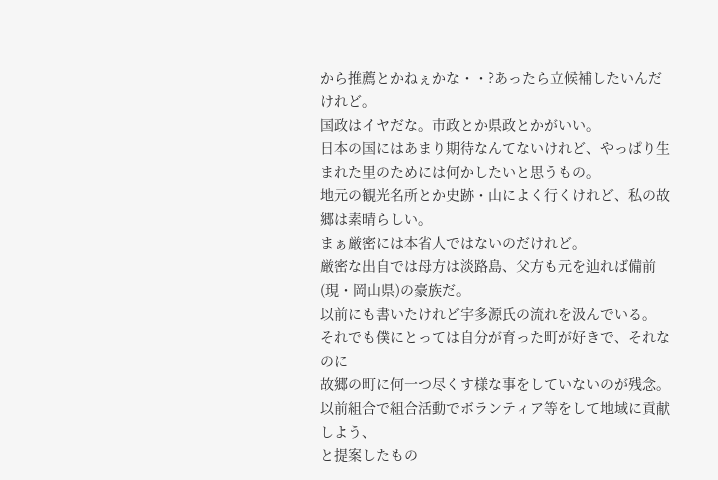から推薦とかねぇかな・・?あったら立候補したいんだけれど。
国政はイヤだな。市政とか県政とかがいい。
日本の国にはあまり期待なんてないけれど、やっぱり生まれた里のためには何かしたいと思うもの。
地元の観光名所とか史跡・山によく行くけれど、私の故郷は素晴らしい。
まぁ厳密には本省人ではないのだけれど。
厳密な出自では母方は淡路島、父方も元を辿れば備前(現・岡山県)の豪族だ。
以前にも書いたけれど宇多源氏の流れを汲んでいる。
それでも僕にとっては自分が育った町が好きで、それなのに
故郷の町に何一つ尽くす様な事をしていないのが残念。
以前組合で組合活動でボランティア等をして地域に貢献しよう、
と提案したもの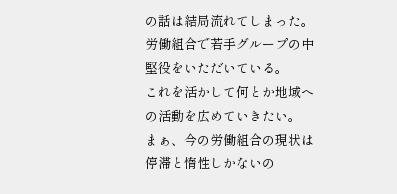の話は結局流れてしまった。
労働組合で若手グループの中堅役をいただいている。
これを活かして何とか地域への活動を広めていきたい。
まぁ、今の労働組合の現状は停滞と惰性しかないの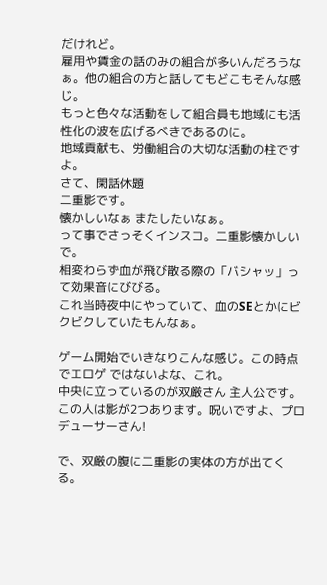だけれど。
雇用や賃金の話のみの組合が多いんだろうなぁ。他の組合の方と話してもどこもそんな感じ。
もっと色々な活動をして組合員も地域にも活性化の波を広げるべきであるのに。
地域貢献も、労働組合の大切な活動の柱ですよ。
さて、閑話休題
二重影です。
懐かしいなぁ またしたいなぁ。
って事でさっそくインスコ。二重影懐かしいで。
相変わらず血が飛び散る際の「バシャッ」って効果音にびびる。
これ当時夜中にやっていて、血のSEとかにビクビクしていたもんなぁ。

ゲーム開始でいきなりこんな感じ。この時点でエロゲ ではないよな、これ。
中央に立っているのが双厳さん 主人公です。この人は影が2つあります。呪いですよ、プロデューサーさん!

で、双厳の腹に二重影の実体の方が出てくる。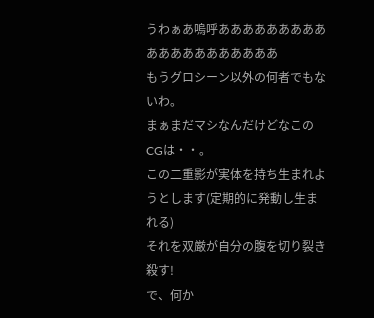うわぁあ嗚呼ああああああああああああああああああああ
もうグロシーン以外の何者でもないわ。
まぁまだマシなんだけどなこのCGは・・。
この二重影が実体を持ち生まれようとします(定期的に発動し生まれる)
それを双厳が自分の腹を切り裂き殺す!
で、何か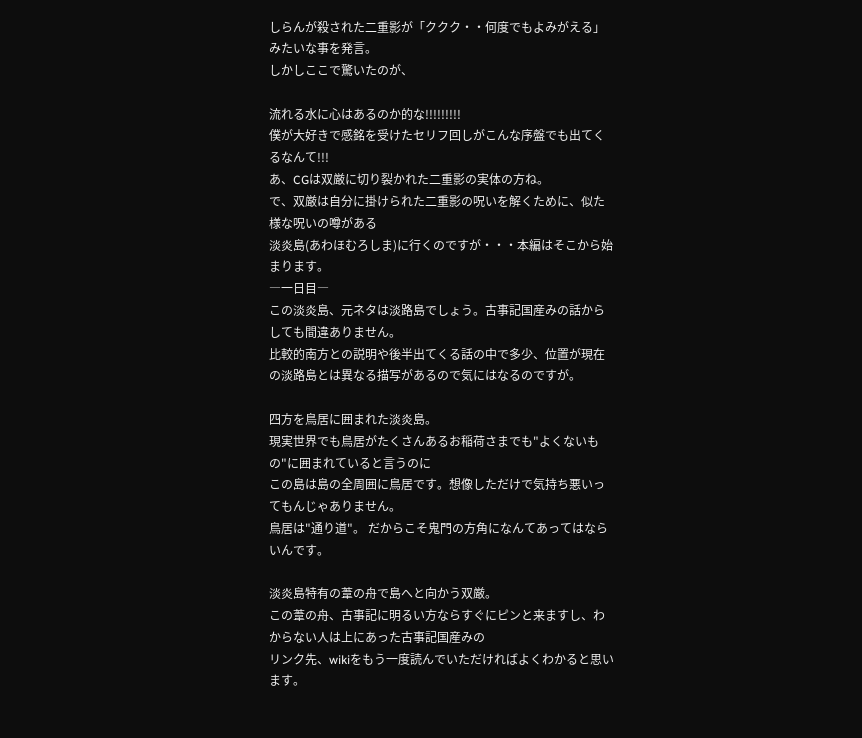しらんが殺された二重影が「ククク・・何度でもよみがえる」みたいな事を発言。
しかしここで驚いたのが、

流れる水に心はあるのか的な!!!!!!!!!
僕が大好きで感銘を受けたセリフ回しがこんな序盤でも出てくるなんて!!!
あ、CGは双厳に切り裂かれた二重影の実体の方ね。
で、双厳は自分に掛けられた二重影の呪いを解くために、似た様な呪いの噂がある
淡炎島(あわほむろしま)に行くのですが・・・本編はそこから始まります。
―一日目―
この淡炎島、元ネタは淡路島でしょう。古事記国産みの話からしても間違ありません。
比較的南方との説明や後半出てくる話の中で多少、位置が現在の淡路島とは異なる描写があるので気にはなるのですが。

四方を鳥居に囲まれた淡炎島。
現実世界でも鳥居がたくさんあるお稲荷さまでも"よくないもの"に囲まれていると言うのに
この島は島の全周囲に鳥居です。想像しただけで気持ち悪いってもんじゃありません。
鳥居は"通り道"。 だからこそ鬼門の方角になんてあってはならいんです。

淡炎島特有の葦の舟で島へと向かう双厳。
この葦の舟、古事記に明るい方ならすぐにピンと来ますし、わからない人は上にあった古事記国産みの
リンク先、wikiをもう一度読んでいただければよくわかると思います。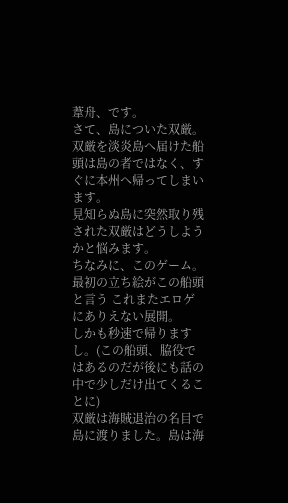葦舟、です。
さて、島についた双厳。双厳を淡炎島へ届けた船頭は島の者ではなく、すぐに本州へ帰ってしまいます。
見知らぬ島に突然取り残された双厳はどうしようかと悩みます。
ちなみに、このゲーム。最初の立ち絵がこの船頭と言う これまたエロゲにありえない展開。
しかも秒速で帰りますし。(この船頭、脇役ではあるのだが後にも話の中で少しだけ出てくることに)
双厳は海賊退治の名目で島に渡りました。島は海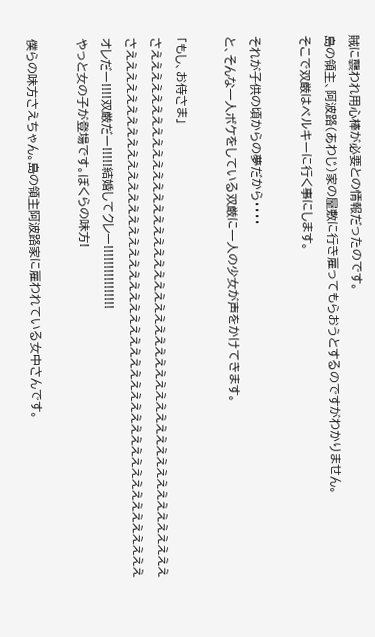賊に襲われ用心棒が必要との情報だったのです。
島の領主、阿波路(あわじ)家の屋敷に行き雇ってもらおうとするのですがわかりません。
そこで双厳はベルキーに行く事にします。

それが子供の頃からの夢だから・・・・
と、そんな一人ボケをしている双厳に一人の少女が声をかけてきます。

「もし、お侍さま」
さええええええええええええええええええええええええええええええええええええええええええええええええ
さええええええええええええええええええええええええええええええええええええええええええええええええ
オレだー!!!!双厳だー!!!!!結婚してクレー!!!!!!!!!!!!!!!!
やっと女の子が登場です。ぼくらの味方!

僕らの味方さえちゃん。島の領主阿波路家に雇われている女中さんです。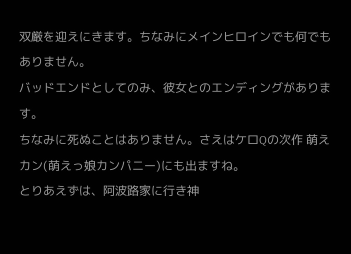双厳を迎えにきます。ちなみにメインヒロインでも何でもありません。
バッドエンドとしてのみ、彼女とのエンディングがあります。
ちなみに死ぬことはありません。さえはケロQの次作 萌えカン(萌えっ娘カンパニー)にも出ますね。
とりあえずは、阿波路家に行き神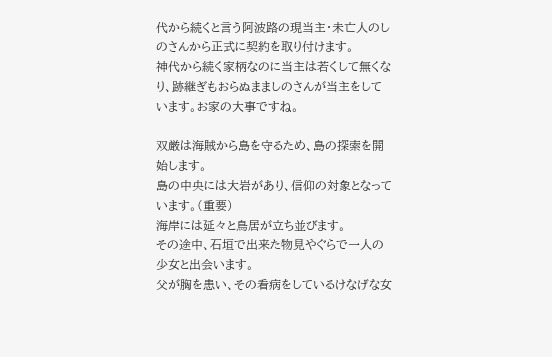代から続くと言う阿波路の現当主・未亡人のしのさんから正式に契約を取り付けます。
神代から続く家柄なのに当主は若くして無くなり、跡継ぎもおらぬまましのさんが当主をしています。お家の大事ですね。

双厳は海賊から島を守るため、島の探索を開始します。
島の中央には大岩があり、信仰の対象となっています。(重要)
海岸には延々と鳥居が立ち並びます。
その途中、石垣で出来た物見やぐらで一人の少女と出会います。
父が胸を患い、その看病をしているけなげな女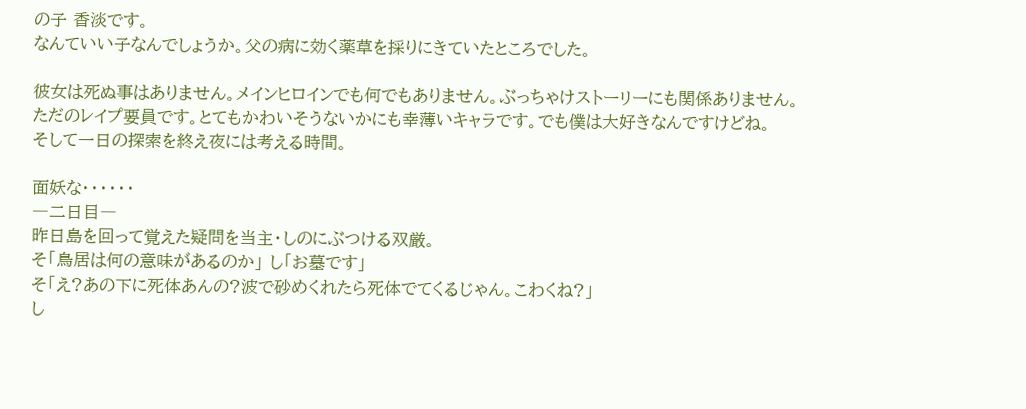の子 香淡です。
なんていい子なんでしょうか。父の病に効く薬草を採りにきていたところでした。

彼女は死ぬ事はありません。メインヒロインでも何でもありません。ぶっちゃけストーリーにも関係ありません。
ただのレイプ要員です。とてもかわいそうないかにも幸薄いキャラです。でも僕は大好きなんですけどね。
そして一日の探索を終え夜には考える時間。

面妖な・・・・・・
―二日目―
昨日島を回って覚えた疑問を当主・しのにぶつける双厳。
そ「鳥居は何の意味があるのか」 し「お墓です」
そ「え?あの下に死体あんの?波で砂めくれたら死体でてくるじゃん。こわくね?」
し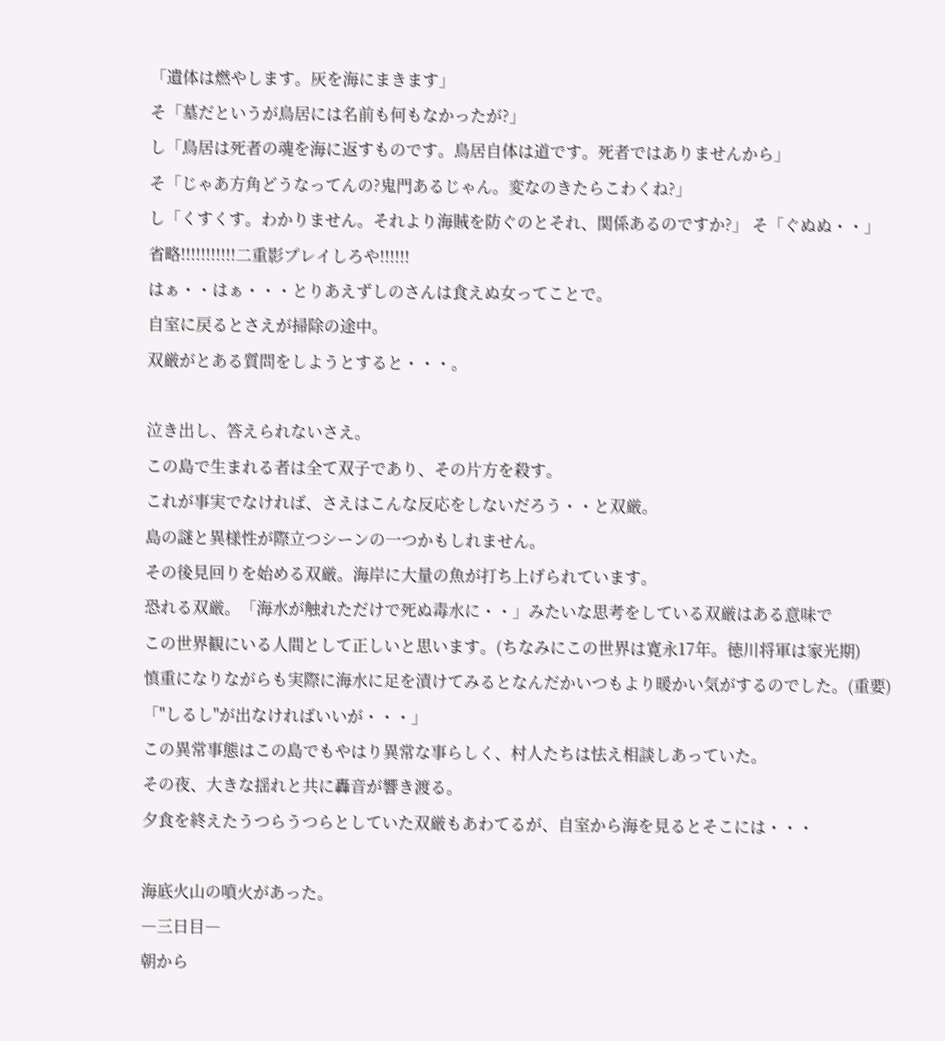「遺体は燃やします。灰を海にまきます」
そ「墓だというが鳥居には名前も何もなかったが?」
し「鳥居は死者の魂を海に返すものです。鳥居自体は道です。死者ではありませんから」
そ「じゃあ方角どうなってんの?鬼門あるじゃん。変なのきたらこわくね?」
し「くすくす。わかりません。それより海賊を防ぐのとそれ、関係あるのですか?」 そ「ぐぬぬ・・」
省略!!!!!!!!!!!二重影プレイしろや!!!!!!
はぁ・・はぁ・・・とりあえずしのさんは食えぬ女ってことで。
自室に戻るとさえが掃除の途中。
双厳がとある質問をしようとすると・・・。

泣き出し、答えられないさえ。
この島で生まれる者は全て双子であり、その片方を殺す。
これが事実でなければ、さえはこんな反応をしないだろう・・と双厳。
島の謎と異様性が際立つシーンの一つかもしれません。
その後見回りを始める双厳。海岸に大量の魚が打ち上げられています。
恐れる双厳。「海水が触れただけで死ぬ毒水に・・」みたいな思考をしている双厳はある意味で
この世界観にいる人間として正しいと思います。(ちなみにこの世界は寛永17年。徳川将軍は家光期)
慎重になりながらも実際に海水に足を漬けてみるとなんだかいつもより暖かい気がするのでした。(重要)
「"しるし"が出なければいいが・・・」
この異常事態はこの島でもやはり異常な事らしく、村人たちは怯え相談しあっていた。
その夜、大きな揺れと共に轟音が響き渡る。
夕食を終えたうつらうつらとしていた双厳もあわてるが、自室から海を見るとそこには・・・

海底火山の噴火があった。
―三日目―
朝から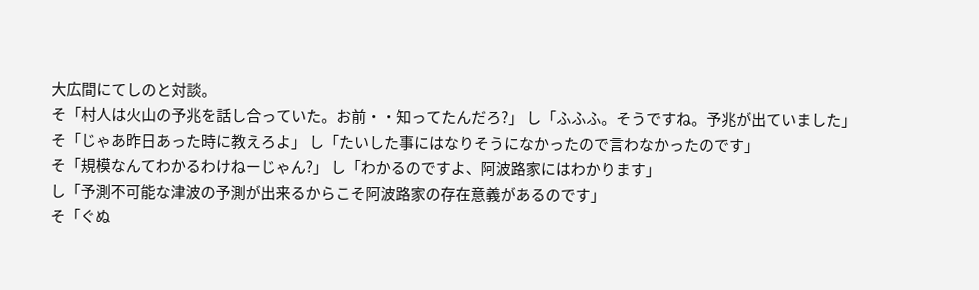大広間にてしのと対談。
そ「村人は火山の予兆を話し合っていた。お前・・知ってたんだろ?」 し「ふふふ。そうですね。予兆が出ていました」
そ「じゃあ昨日あった時に教えろよ」 し「たいした事にはなりそうになかったので言わなかったのです」
そ「規模なんてわかるわけねーじゃん?」 し「わかるのですよ、阿波路家にはわかります」
し「予測不可能な津波の予測が出来るからこそ阿波路家の存在意義があるのです」
そ「ぐぬ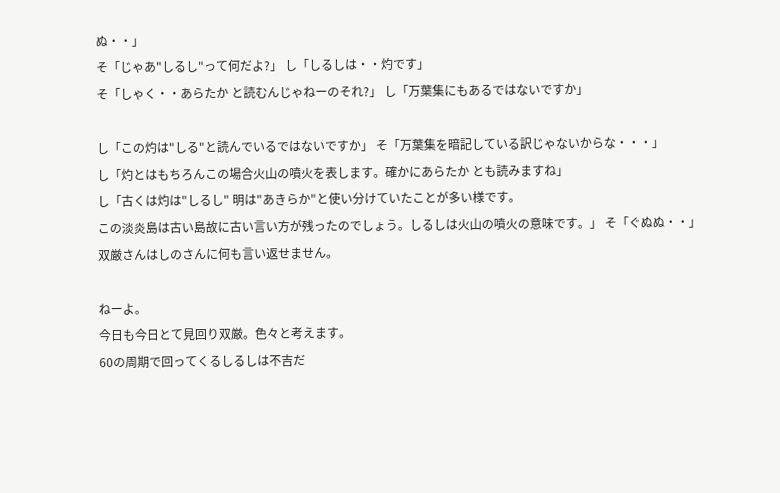ぬ・・」
そ「じゃあ"しるし"って何だよ?」 し「しるしは・・灼です」
そ「しゃく・・あらたか と読むんじゃねーのそれ?」 し「万葉集にもあるではないですか」

し「この灼は"しる"と読んでいるではないですか」 そ「万葉集を暗記している訳じゃないからな・・・」
し「灼とはもちろんこの場合火山の噴火を表します。確かにあらたか とも読みますね」
し「古くは灼は"しるし" 明は"あきらか"と使い分けていたことが多い様です。
この淡炎島は古い島故に古い言い方が残ったのでしょう。しるしは火山の噴火の意味です。」 そ「ぐぬぬ・・」
双厳さんはしのさんに何も言い返せません。

ねーよ。
今日も今日とて見回り双厳。色々と考えます。
60の周期で回ってくるしるしは不吉だ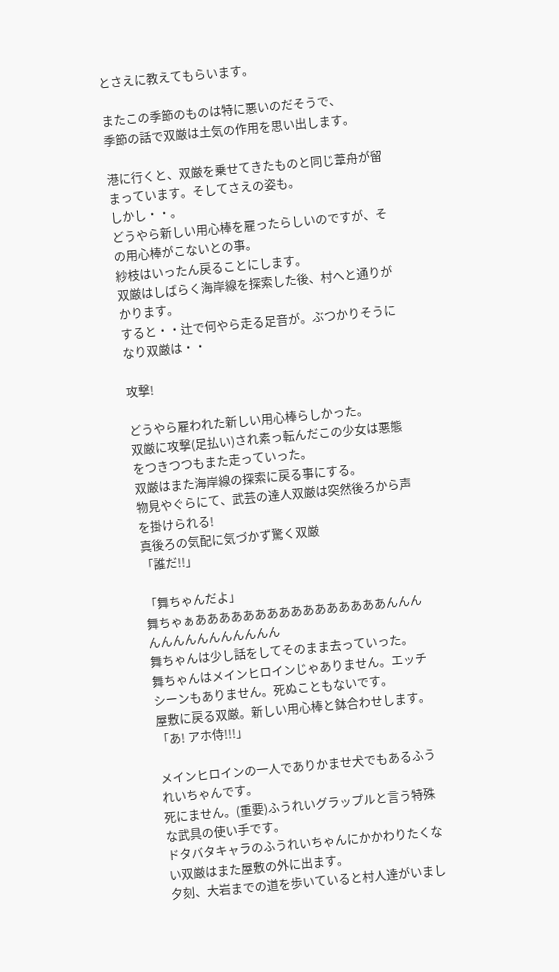とさえに教えてもらいます。

またこの季節のものは特に悪いのだそうで、
季節の話で双厳は土気の作用を思い出します。

港に行くと、双厳を乗せてきたものと同じ葦舟が留まっています。そしてさえの姿も。
しかし・・。
どうやら新しい用心棒を雇ったらしいのですが、その用心棒がこないとの事。
紗枝はいったん戻ることにします。
双厳はしばらく海岸線を探索した後、村へと通りがかります。
すると・・辻で何やら走る足音が。ぶつかりそうになり双厳は・・

攻撃!

どうやら雇われた新しい用心棒らしかった。
双厳に攻撃(足払い)され素っ転んだこの少女は悪態をつきつつもまた走っていった。
双厳はまた海岸線の探索に戻る事にする。
物見やぐらにて、武芸の達人双厳は突然後ろから声を掛けられる!
真後ろの気配に気づかず驚く双厳
「誰だ!!」

「舞ちゃんだよ」
舞ちゃぁああああああああああああああああんんんんんんんんんんんんんん
舞ちゃんは少し話をしてそのまま去っていった。
舞ちゃんはメインヒロインじゃありません。エッチシーンもありません。死ぬこともないです。
屋敷に戻る双厳。新しい用心棒と鉢合わせします。
「あ! アホ侍!!!」

メインヒロインの一人でありかませ犬でもあるふうれいちゃんです。
死にません。(重要)ふうれいグラップルと言う特殊な武具の使い手です。
ドタバタキャラのふうれいちゃんにかかわりたくない双厳はまた屋敷の外に出ます。
夕刻、大岩までの道を歩いていると村人達がいまし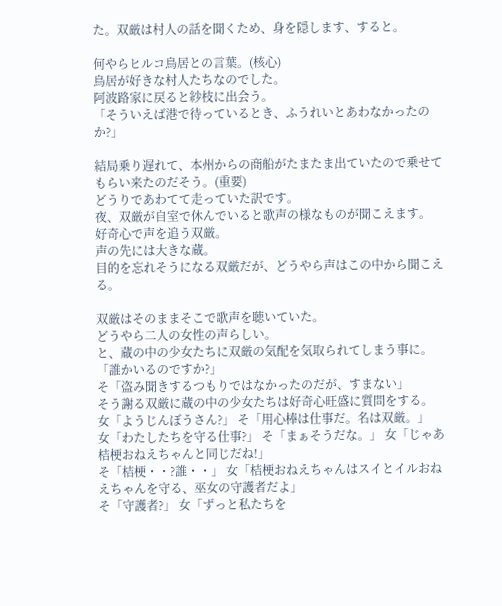た。双厳は村人の話を聞くため、身を隠します、すると。

何やらヒルコ鳥居との言葉。(核心)
鳥居が好きな村人たちなのでした。
阿波路家に戻ると紗枝に出会う。
「そういえば港で待っているとき、ふうれいとあわなかったのか?」

結局乗り遅れて、本州からの商船がたまたま出ていたので乗せてもらい来たのだそう。(重要)
どうりであわてて走っていた訳です。
夜、双厳が自室で休んでいると歌声の様なものが聞こえます。
好奇心で声を追う双厳。
声の先には大きな蔵。
目的を忘れそうになる双厳だが、どうやら声はこの中から聞こえる。

双厳はそのままそこで歌声を聴いていた。
どうやら二人の女性の声らしい。
と、蔵の中の少女たちに双厳の気配を気取られてしまう事に。
「誰かいるのですか?」
そ「盗み聞きするつもりではなかったのだが、すまない」
そう謝る双厳に蔵の中の少女たちは好奇心旺盛に質問をする。
女「ようじんぼうさん?」 そ「用心棒は仕事だ。名は双厳。」
女「わたしたちを守る仕事?」 そ「まぁそうだな。」 女「じゃあ桔梗おねえちゃんと同じだね!」
そ「桔梗・・?誰・・」 女「桔梗おねえちゃんはスイとイルおねえちゃんを守る、巫女の守護者だよ」
そ「守護者?」 女「ずっと私たちを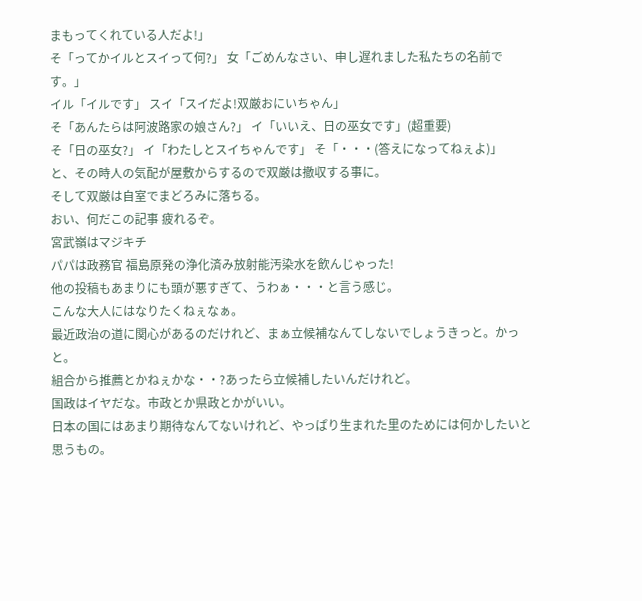まもってくれている人だよ!」
そ「ってかイルとスイって何?」 女「ごめんなさい、申し遅れました私たちの名前です。」
イル「イルです」 スイ「スイだよ!双厳おにいちゃん」
そ「あんたらは阿波路家の娘さん?」 イ「いいえ、日の巫女です」(超重要)
そ「日の巫女?」 イ「わたしとスイちゃんです」 そ「・・・(答えになってねぇよ)」
と、その時人の気配が屋敷からするので双厳は撤収する事に。
そして双厳は自室でまどろみに落ちる。
おい、何だこの記事 疲れるぞ。
宮武嶺はマジキチ
パパは政務官 福島原発の浄化済み放射能汚染水を飲んじゃった!
他の投稿もあまりにも頭が悪すぎて、うわぁ・・・と言う感じ。
こんな大人にはなりたくねぇなぁ。
最近政治の道に関心があるのだけれど、まぁ立候補なんてしないでしょうきっと。かっと。
組合から推薦とかねぇかな・・?あったら立候補したいんだけれど。
国政はイヤだな。市政とか県政とかがいい。
日本の国にはあまり期待なんてないけれど、やっぱり生まれた里のためには何かしたいと思うもの。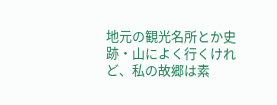地元の観光名所とか史跡・山によく行くけれど、私の故郷は素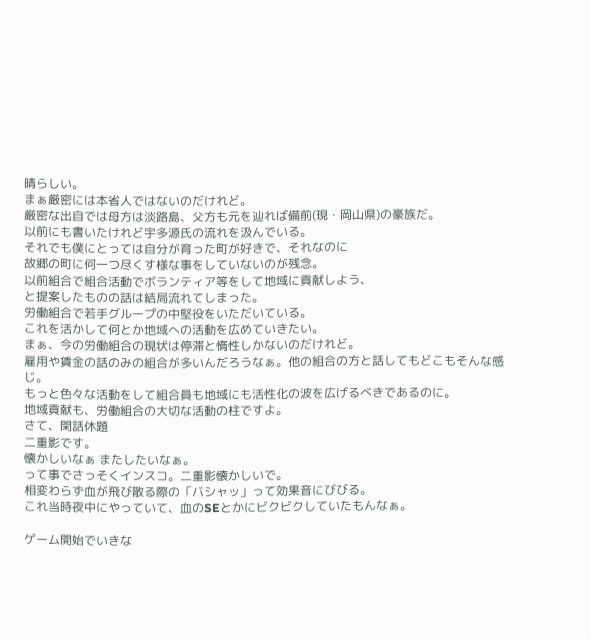晴らしい。
まぁ厳密には本省人ではないのだけれど。
厳密な出自では母方は淡路島、父方も元を辿れば備前(現・岡山県)の豪族だ。
以前にも書いたけれど宇多源氏の流れを汲んでいる。
それでも僕にとっては自分が育った町が好きで、それなのに
故郷の町に何一つ尽くす様な事をしていないのが残念。
以前組合で組合活動でボランティア等をして地域に貢献しよう、
と提案したものの話は結局流れてしまった。
労働組合で若手グループの中堅役をいただいている。
これを活かして何とか地域への活動を広めていきたい。
まぁ、今の労働組合の現状は停滞と惰性しかないのだけれど。
雇用や賃金の話のみの組合が多いんだろうなぁ。他の組合の方と話してもどこもそんな感じ。
もっと色々な活動をして組合員も地域にも活性化の波を広げるべきであるのに。
地域貢献も、労働組合の大切な活動の柱ですよ。
さて、閑話休題
二重影です。
懐かしいなぁ またしたいなぁ。
って事でさっそくインスコ。二重影懐かしいで。
相変わらず血が飛び散る際の「バシャッ」って効果音にびびる。
これ当時夜中にやっていて、血のSEとかにビクビクしていたもんなぁ。

ゲーム開始でいきな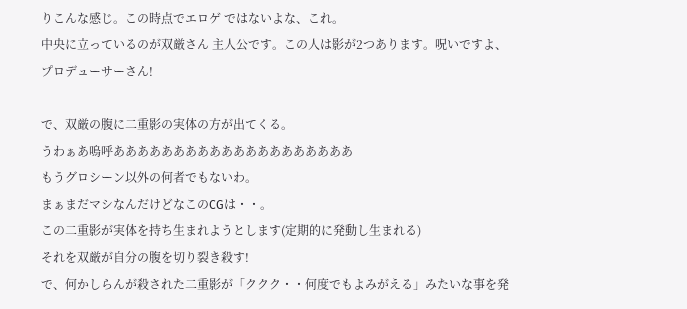りこんな感じ。この時点でエロゲ ではないよな、これ。
中央に立っているのが双厳さん 主人公です。この人は影が2つあります。呪いですよ、プロデューサーさん!

で、双厳の腹に二重影の実体の方が出てくる。
うわぁあ嗚呼ああああああああああああああああああああ
もうグロシーン以外の何者でもないわ。
まぁまだマシなんだけどなこのCGは・・。
この二重影が実体を持ち生まれようとします(定期的に発動し生まれる)
それを双厳が自分の腹を切り裂き殺す!
で、何かしらんが殺された二重影が「ククク・・何度でもよみがえる」みたいな事を発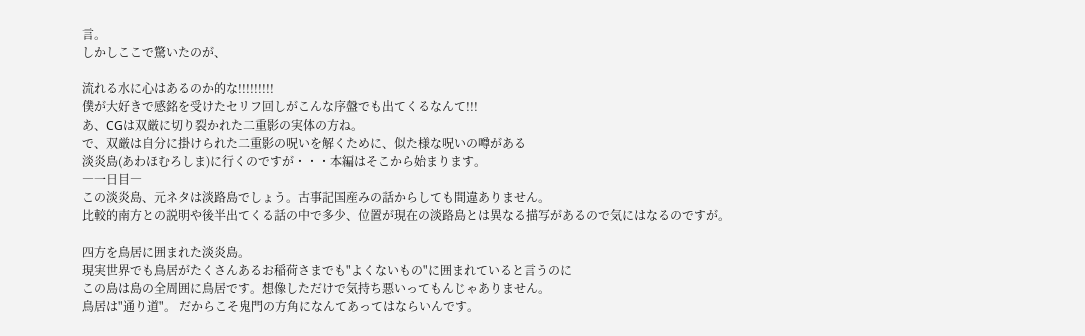言。
しかしここで驚いたのが、

流れる水に心はあるのか的な!!!!!!!!!
僕が大好きで感銘を受けたセリフ回しがこんな序盤でも出てくるなんて!!!
あ、CGは双厳に切り裂かれた二重影の実体の方ね。
で、双厳は自分に掛けられた二重影の呪いを解くために、似た様な呪いの噂がある
淡炎島(あわほむろしま)に行くのですが・・・本編はそこから始まります。
―一日目―
この淡炎島、元ネタは淡路島でしょう。古事記国産みの話からしても間違ありません。
比較的南方との説明や後半出てくる話の中で多少、位置が現在の淡路島とは異なる描写があるので気にはなるのですが。

四方を鳥居に囲まれた淡炎島。
現実世界でも鳥居がたくさんあるお稲荷さまでも"よくないもの"に囲まれていると言うのに
この島は島の全周囲に鳥居です。想像しただけで気持ち悪いってもんじゃありません。
鳥居は"通り道"。 だからこそ鬼門の方角になんてあってはならいんです。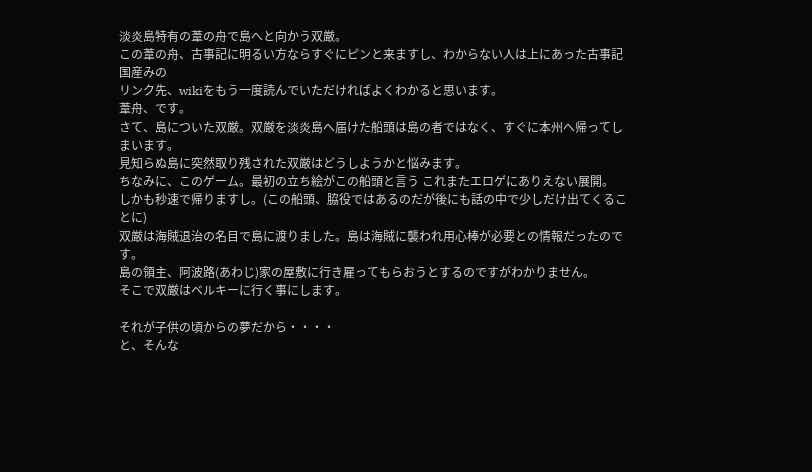淡炎島特有の葦の舟で島へと向かう双厳。
この葦の舟、古事記に明るい方ならすぐにピンと来ますし、わからない人は上にあった古事記国産みの
リンク先、wikiをもう一度読んでいただければよくわかると思います。
葦舟、です。
さて、島についた双厳。双厳を淡炎島へ届けた船頭は島の者ではなく、すぐに本州へ帰ってしまいます。
見知らぬ島に突然取り残された双厳はどうしようかと悩みます。
ちなみに、このゲーム。最初の立ち絵がこの船頭と言う これまたエロゲにありえない展開。
しかも秒速で帰りますし。(この船頭、脇役ではあるのだが後にも話の中で少しだけ出てくることに)
双厳は海賊退治の名目で島に渡りました。島は海賊に襲われ用心棒が必要との情報だったのです。
島の領主、阿波路(あわじ)家の屋敷に行き雇ってもらおうとするのですがわかりません。
そこで双厳はベルキーに行く事にします。

それが子供の頃からの夢だから・・・・
と、そんな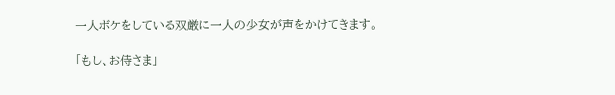一人ボケをしている双厳に一人の少女が声をかけてきます。

「もし、お侍さま」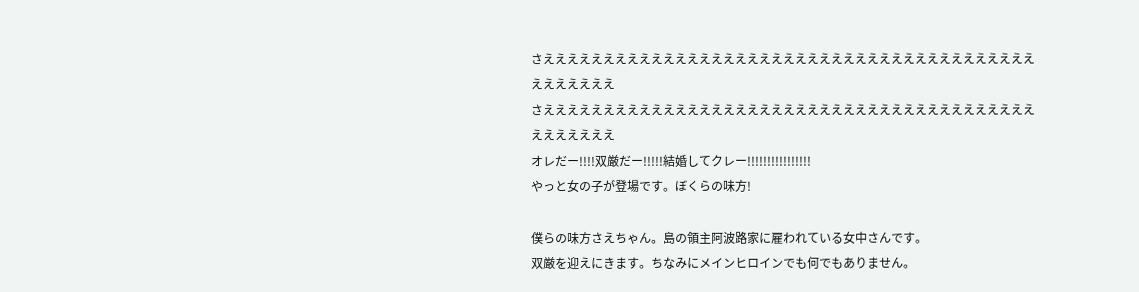さええええええええええええええええええええええええええええええええええええええええええええええええ
さええええええええええええええええええええええええええええええええええええええええええええええええ
オレだー!!!!双厳だー!!!!!結婚してクレー!!!!!!!!!!!!!!!!
やっと女の子が登場です。ぼくらの味方!

僕らの味方さえちゃん。島の領主阿波路家に雇われている女中さんです。
双厳を迎えにきます。ちなみにメインヒロインでも何でもありません。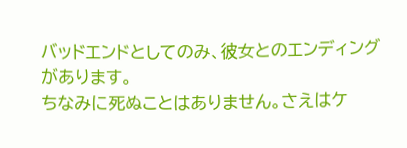バッドエンドとしてのみ、彼女とのエンディングがあります。
ちなみに死ぬことはありません。さえはケ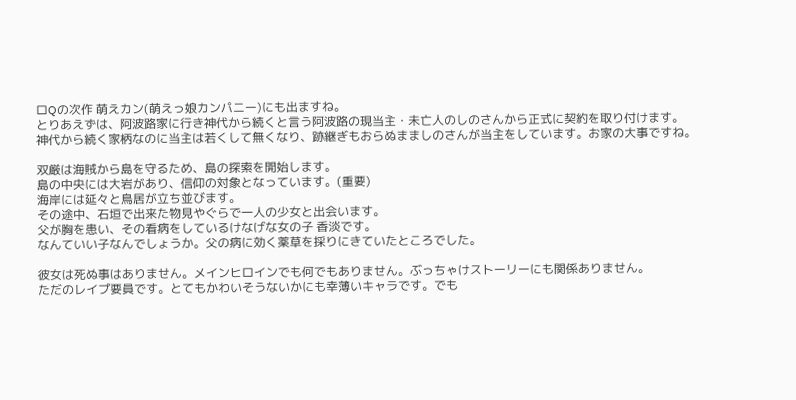ロQの次作 萌えカン(萌えっ娘カンパニー)にも出ますね。
とりあえずは、阿波路家に行き神代から続くと言う阿波路の現当主・未亡人のしのさんから正式に契約を取り付けます。
神代から続く家柄なのに当主は若くして無くなり、跡継ぎもおらぬまましのさんが当主をしています。お家の大事ですね。

双厳は海賊から島を守るため、島の探索を開始します。
島の中央には大岩があり、信仰の対象となっています。(重要)
海岸には延々と鳥居が立ち並びます。
その途中、石垣で出来た物見やぐらで一人の少女と出会います。
父が胸を患い、その看病をしているけなげな女の子 香淡です。
なんていい子なんでしょうか。父の病に効く薬草を採りにきていたところでした。

彼女は死ぬ事はありません。メインヒロインでも何でもありません。ぶっちゃけストーリーにも関係ありません。
ただのレイプ要員です。とてもかわいそうないかにも幸薄いキャラです。でも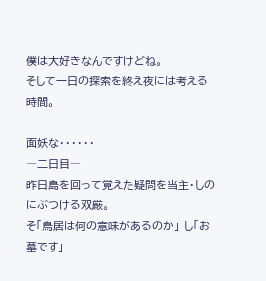僕は大好きなんですけどね。
そして一日の探索を終え夜には考える時間。

面妖な・・・・・・
―二日目―
昨日島を回って覚えた疑問を当主・しのにぶつける双厳。
そ「鳥居は何の意味があるのか」 し「お墓です」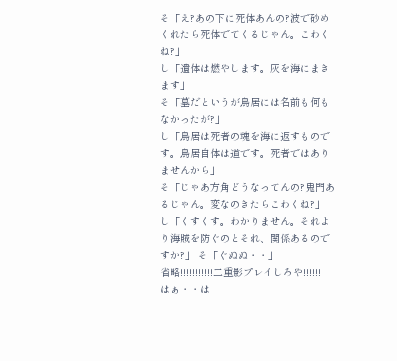そ「え?あの下に死体あんの?波で砂めくれたら死体でてくるじゃん。こわくね?」
し「遺体は燃やします。灰を海にまきます」
そ「墓だというが鳥居には名前も何もなかったが?」
し「鳥居は死者の魂を海に返すものです。鳥居自体は道です。死者ではありませんから」
そ「じゃあ方角どうなってんの?鬼門あるじゃん。変なのきたらこわくね?」
し「くすくす。わかりません。それより海賊を防ぐのとそれ、関係あるのですか?」 そ「ぐぬぬ・・」
省略!!!!!!!!!!!二重影プレイしろや!!!!!!
はぁ・・は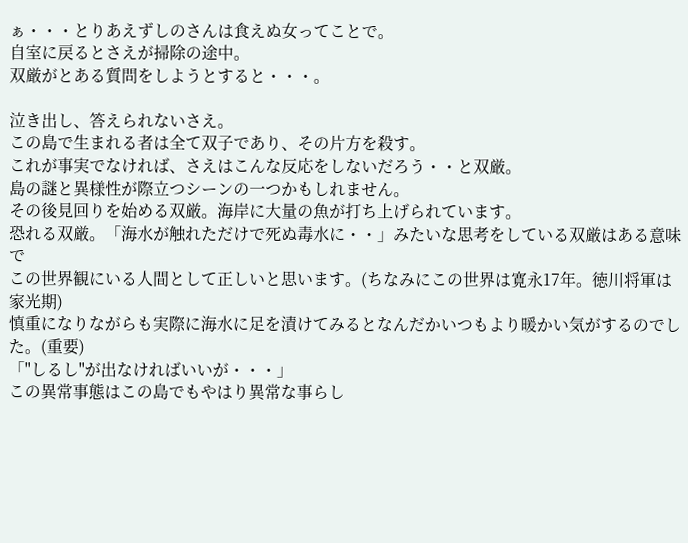ぁ・・・とりあえずしのさんは食えぬ女ってことで。
自室に戻るとさえが掃除の途中。
双厳がとある質問をしようとすると・・・。

泣き出し、答えられないさえ。
この島で生まれる者は全て双子であり、その片方を殺す。
これが事実でなければ、さえはこんな反応をしないだろう・・と双厳。
島の謎と異様性が際立つシーンの一つかもしれません。
その後見回りを始める双厳。海岸に大量の魚が打ち上げられています。
恐れる双厳。「海水が触れただけで死ぬ毒水に・・」みたいな思考をしている双厳はある意味で
この世界観にいる人間として正しいと思います。(ちなみにこの世界は寛永17年。徳川将軍は家光期)
慎重になりながらも実際に海水に足を漬けてみるとなんだかいつもより暖かい気がするのでした。(重要)
「"しるし"が出なければいいが・・・」
この異常事態はこの島でもやはり異常な事らし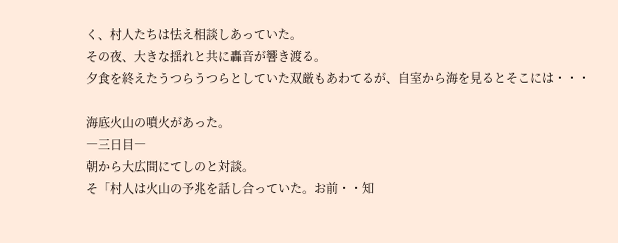く、村人たちは怯え相談しあっていた。
その夜、大きな揺れと共に轟音が響き渡る。
夕食を終えたうつらうつらとしていた双厳もあわてるが、自室から海を見るとそこには・・・

海底火山の噴火があった。
―三日目―
朝から大広間にてしのと対談。
そ「村人は火山の予兆を話し合っていた。お前・・知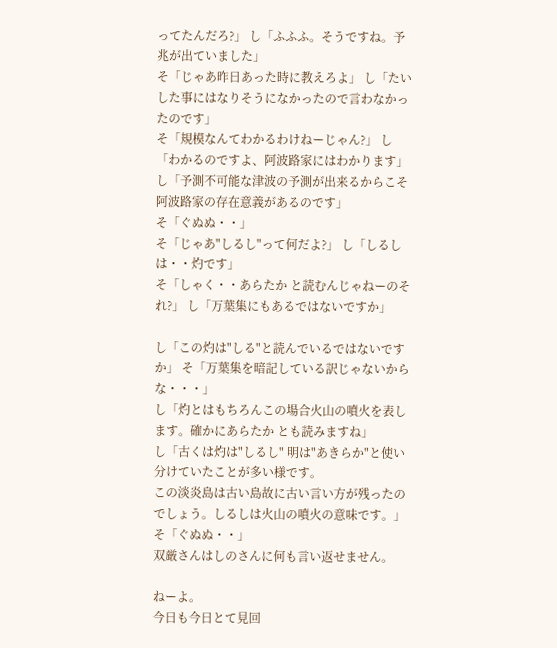ってたんだろ?」 し「ふふふ。そうですね。予兆が出ていました」
そ「じゃあ昨日あった時に教えろよ」 し「たいした事にはなりそうになかったので言わなかったのです」
そ「規模なんてわかるわけねーじゃん?」 し「わかるのですよ、阿波路家にはわかります」
し「予測不可能な津波の予測が出来るからこそ阿波路家の存在意義があるのです」
そ「ぐぬぬ・・」
そ「じゃあ"しるし"って何だよ?」 し「しるしは・・灼です」
そ「しゃく・・あらたか と読むんじゃねーのそれ?」 し「万葉集にもあるではないですか」

し「この灼は"しる"と読んでいるではないですか」 そ「万葉集を暗記している訳じゃないからな・・・」
し「灼とはもちろんこの場合火山の噴火を表します。確かにあらたか とも読みますね」
し「古くは灼は"しるし" 明は"あきらか"と使い分けていたことが多い様です。
この淡炎島は古い島故に古い言い方が残ったのでしょう。しるしは火山の噴火の意味です。」 そ「ぐぬぬ・・」
双厳さんはしのさんに何も言い返せません。

ねーよ。
今日も今日とて見回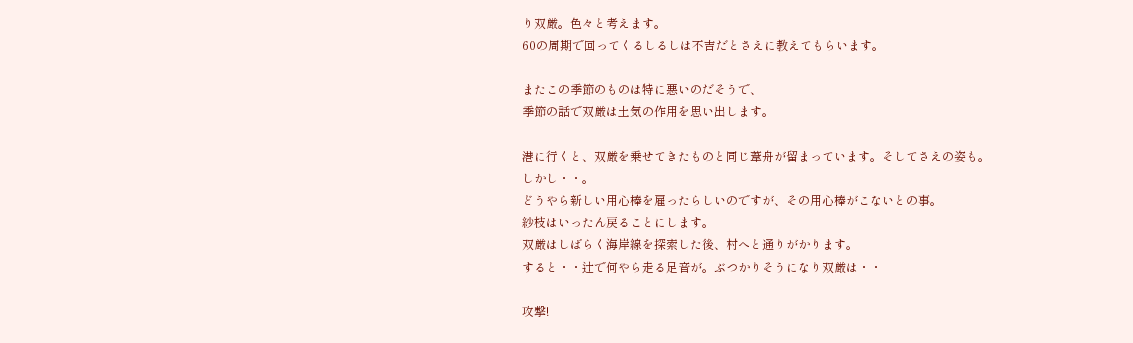り双厳。色々と考えます。
60の周期で回ってくるしるしは不吉だとさえに教えてもらいます。

またこの季節のものは特に悪いのだそうで、
季節の話で双厳は土気の作用を思い出します。

港に行くと、双厳を乗せてきたものと同じ葦舟が留まっています。そしてさえの姿も。
しかし・・。
どうやら新しい用心棒を雇ったらしいのですが、その用心棒がこないとの事。
紗枝はいったん戻ることにします。
双厳はしばらく海岸線を探索した後、村へと通りがかります。
すると・・辻で何やら走る足音が。ぶつかりそうになり双厳は・・

攻撃!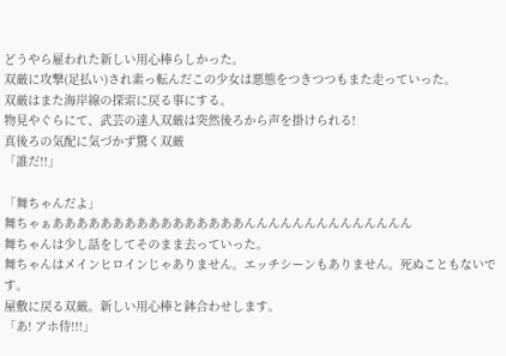どうやら雇われた新しい用心棒らしかった。
双厳に攻撃(足払い)され素っ転んだこの少女は悪態をつきつつもまた走っていった。
双厳はまた海岸線の探索に戻る事にする。
物見やぐらにて、武芸の達人双厳は突然後ろから声を掛けられる!
真後ろの気配に気づかず驚く双厳
「誰だ!!」

「舞ちゃんだよ」
舞ちゃぁああああああああああああああああんんんんんんんんんんんんんん
舞ちゃんは少し話をしてそのまま去っていった。
舞ちゃんはメインヒロインじゃありません。エッチシーンもありません。死ぬこともないです。
屋敷に戻る双厳。新しい用心棒と鉢合わせします。
「あ! アホ侍!!!」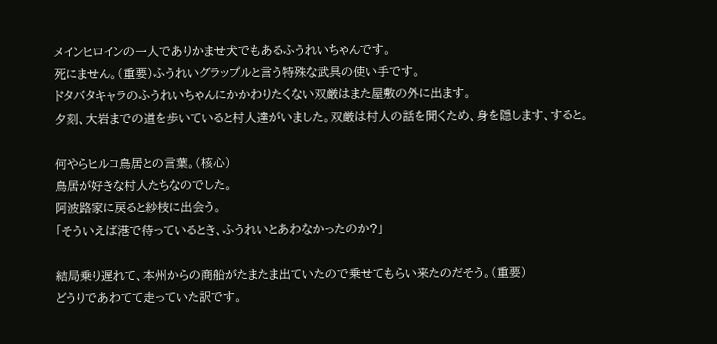メインヒロインの一人でありかませ犬でもあるふうれいちゃんです。
死にません。(重要)ふうれいグラップルと言う特殊な武具の使い手です。
ドタバタキャラのふうれいちゃんにかかわりたくない双厳はまた屋敷の外に出ます。
夕刻、大岩までの道を歩いていると村人達がいました。双厳は村人の話を聞くため、身を隠します、すると。

何やらヒルコ鳥居との言葉。(核心)
鳥居が好きな村人たちなのでした。
阿波路家に戻ると紗枝に出会う。
「そういえば港で待っているとき、ふうれいとあわなかったのか?」

結局乗り遅れて、本州からの商船がたまたま出ていたので乗せてもらい来たのだそう。(重要)
どうりであわてて走っていた訳です。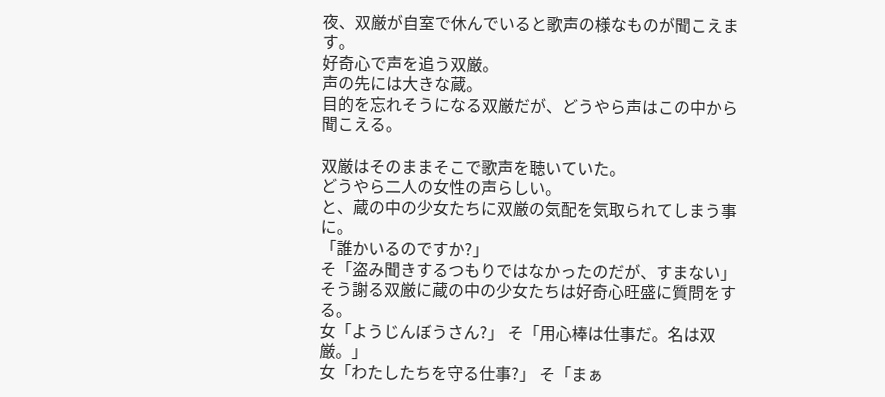夜、双厳が自室で休んでいると歌声の様なものが聞こえます。
好奇心で声を追う双厳。
声の先には大きな蔵。
目的を忘れそうになる双厳だが、どうやら声はこの中から聞こえる。

双厳はそのままそこで歌声を聴いていた。
どうやら二人の女性の声らしい。
と、蔵の中の少女たちに双厳の気配を気取られてしまう事に。
「誰かいるのですか?」
そ「盗み聞きするつもりではなかったのだが、すまない」
そう謝る双厳に蔵の中の少女たちは好奇心旺盛に質問をする。
女「ようじんぼうさん?」 そ「用心棒は仕事だ。名は双厳。」
女「わたしたちを守る仕事?」 そ「まぁ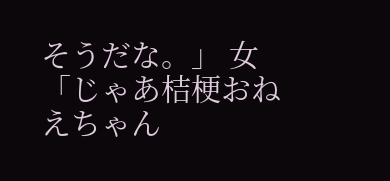そうだな。」 女「じゃあ桔梗おねえちゃん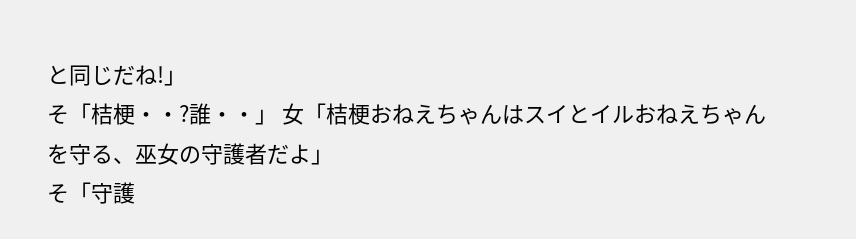と同じだね!」
そ「桔梗・・?誰・・」 女「桔梗おねえちゃんはスイとイルおねえちゃんを守る、巫女の守護者だよ」
そ「守護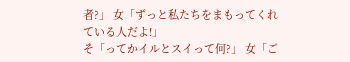者?」 女「ずっと私たちをまもってくれている人だよ!」
そ「ってかイルとスイって何?」 女「ご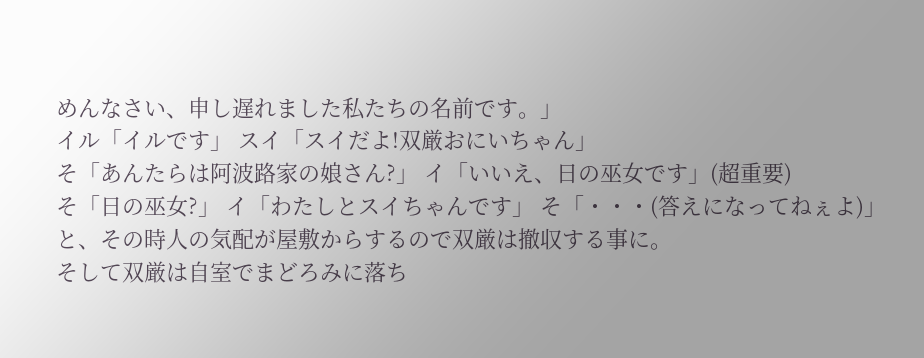めんなさい、申し遅れました私たちの名前です。」
イル「イルです」 スイ「スイだよ!双厳おにいちゃん」
そ「あんたらは阿波路家の娘さん?」 イ「いいえ、日の巫女です」(超重要)
そ「日の巫女?」 イ「わたしとスイちゃんです」 そ「・・・(答えになってねぇよ)」
と、その時人の気配が屋敷からするので双厳は撤収する事に。
そして双厳は自室でまどろみに落ち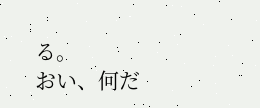る。
おい、何だ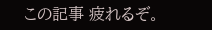この記事 疲れるぞ。